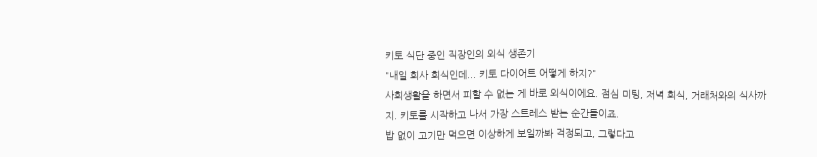키토 식단 중인 직장인의 외식 생존기
"내일 회사 회식인데... 키토 다이어트 어떻게 하지?"
사회생활을 하면서 피할 수 없는 게 바로 외식이에요. 점심 미팅, 저녁 회식, 거래처와의 식사까지. 키토를 시작하고 나서 가장 스트레스 받는 순간들이죠.
밥 없이 고기만 먹으면 이상하게 보일까봐 걱정되고, 그렇다고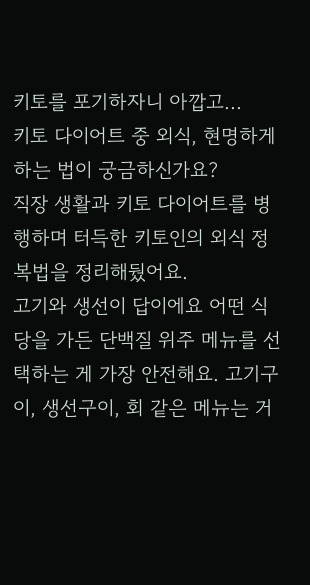키토를 포기하자니 아깝고...
키토 다이어트 중 외식, 현명하게 하는 법이 궁금하신가요?
직장 생활과 키토 다이어트를 병행하며 터득한 키토인의 외식 정복법을 정리해뒀어요.
고기와 생선이 답이에요 어떤 식당을 가든 단백질 위주 메뉴를 선택하는 게 가장 안전해요. 고기구이, 생선구이, 회 같은 메뉴는 거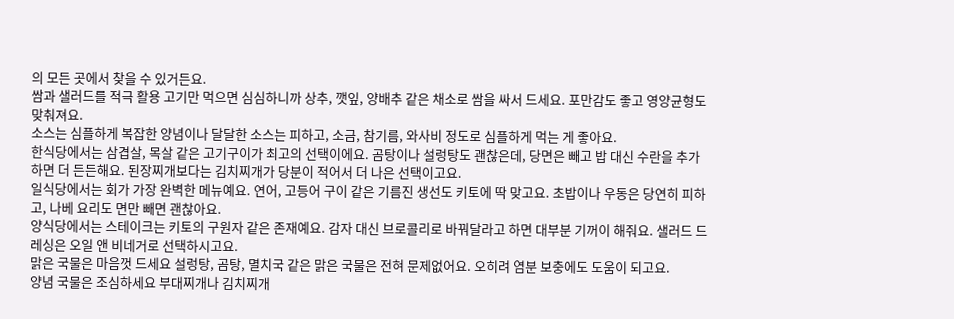의 모든 곳에서 찾을 수 있거든요.
쌈과 샐러드를 적극 활용 고기만 먹으면 심심하니까 상추, 깻잎, 양배추 같은 채소로 쌈을 싸서 드세요. 포만감도 좋고 영양균형도 맞춰져요.
소스는 심플하게 복잡한 양념이나 달달한 소스는 피하고, 소금, 참기름, 와사비 정도로 심플하게 먹는 게 좋아요.
한식당에서는 삼겹살, 목살 같은 고기구이가 최고의 선택이에요. 곰탕이나 설렁탕도 괜찮은데, 당면은 빼고 밥 대신 수란을 추가하면 더 든든해요. 된장찌개보다는 김치찌개가 당분이 적어서 더 나은 선택이고요.
일식당에서는 회가 가장 완벽한 메뉴예요. 연어, 고등어 구이 같은 기름진 생선도 키토에 딱 맞고요. 초밥이나 우동은 당연히 피하고, 나베 요리도 면만 빼면 괜찮아요.
양식당에서는 스테이크는 키토의 구원자 같은 존재예요. 감자 대신 브로콜리로 바꿔달라고 하면 대부분 기꺼이 해줘요. 샐러드 드레싱은 오일 앤 비네거로 선택하시고요.
맑은 국물은 마음껏 드세요 설렁탕, 곰탕, 멸치국 같은 맑은 국물은 전혀 문제없어요. 오히려 염분 보충에도 도움이 되고요.
양념 국물은 조심하세요 부대찌개나 김치찌개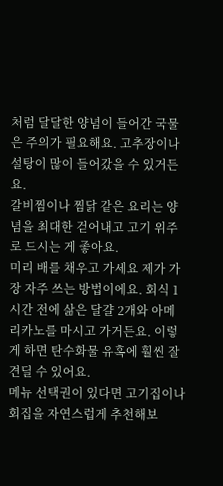처럼 달달한 양념이 들어간 국물은 주의가 필요해요. 고추장이나 설탕이 많이 들어갔을 수 있거든요.
갈비찜이나 찜닭 같은 요리는 양념을 최대한 걷어내고 고기 위주로 드시는 게 좋아요.
미리 배를 채우고 가세요 제가 가장 자주 쓰는 방법이에요. 회식 1시간 전에 삶은 달걀 2개와 아메리카노를 마시고 가거든요. 이렇게 하면 탄수화물 유혹에 훨씬 잘 견딜 수 있어요.
메뉴 선택권이 있다면 고기집이나 회집을 자연스럽게 추천해보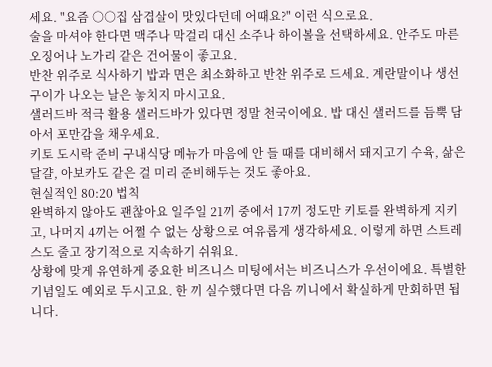세요. "요즘 ○○집 삼겹살이 맛있다던데 어때요?" 이런 식으로요.
술을 마셔야 한다면 맥주나 막걸리 대신 소주나 하이볼을 선택하세요. 안주도 마른 오징어나 노가리 같은 건어물이 좋고요.
반찬 위주로 식사하기 밥과 면은 최소화하고 반찬 위주로 드세요. 계란말이나 생선구이가 나오는 날은 놓치지 마시고요.
샐러드바 적극 활용 샐러드바가 있다면 정말 천국이에요. 밥 대신 샐러드를 듬뿍 담아서 포만감을 채우세요.
키토 도시락 준비 구내식당 메뉴가 마음에 안 들 때를 대비해서 돼지고기 수육, 삶은 달걀, 아보카도 같은 걸 미리 준비해두는 것도 좋아요.
현실적인 80:20 법칙
완벽하지 않아도 괜찮아요 일주일 21끼 중에서 17끼 정도만 키토를 완벽하게 지키고, 나머지 4끼는 어쩔 수 없는 상황으로 여유롭게 생각하세요. 이렇게 하면 스트레스도 줄고 장기적으로 지속하기 쉬워요.
상황에 맞게 유연하게 중요한 비즈니스 미팅에서는 비즈니스가 우선이에요. 특별한 기념일도 예외로 두시고요. 한 끼 실수했다면 다음 끼니에서 확실하게 만회하면 됩니다.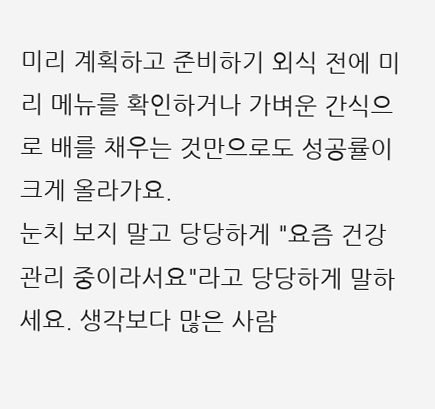미리 계획하고 준비하기 외식 전에 미리 메뉴를 확인하거나 가벼운 간식으로 배를 채우는 것만으로도 성공률이 크게 올라가요.
눈치 보지 말고 당당하게 "요즘 건강 관리 중이라서요"라고 당당하게 말하세요. 생각보다 많은 사람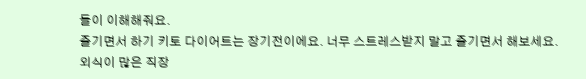들이 이해해줘요.
즐기면서 하기 키토 다이어트는 장기전이에요. 너무 스트레스받지 말고 즐기면서 해보세요.
외식이 많은 직장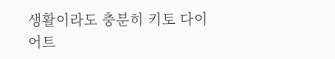생활이라도 충분히 키토 다이어트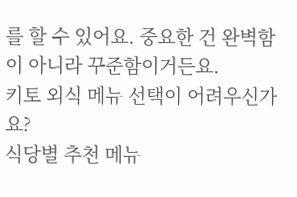를 할 수 있어요. 중요한 건 완벽함이 아니라 꾸준함이거든요.
키토 외식 메뉴 선택이 어려우신가요?
식당별 추천 메뉴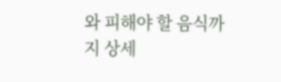와 피해야 할 음식까지 상세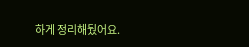하게 정리해뒀어요.